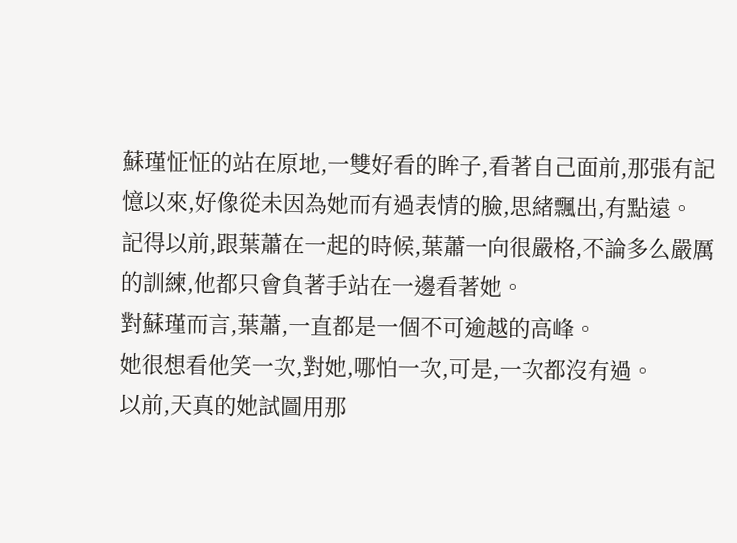蘇瑾怔怔的站在原地,一雙好看的眸子,看著自己面前,那張有記憶以來,好像從未因為她而有過表情的臉,思緒飄出,有點遠。
記得以前,跟葉蕭在一起的時候,葉蕭一向很嚴格,不論多么嚴厲的訓練,他都只會負著手站在一邊看著她。
對蘇瑾而言,葉蕭,一直都是一個不可逾越的高峰。
她很想看他笑一次,對她,哪怕一次,可是,一次都沒有過。
以前,天真的她試圖用那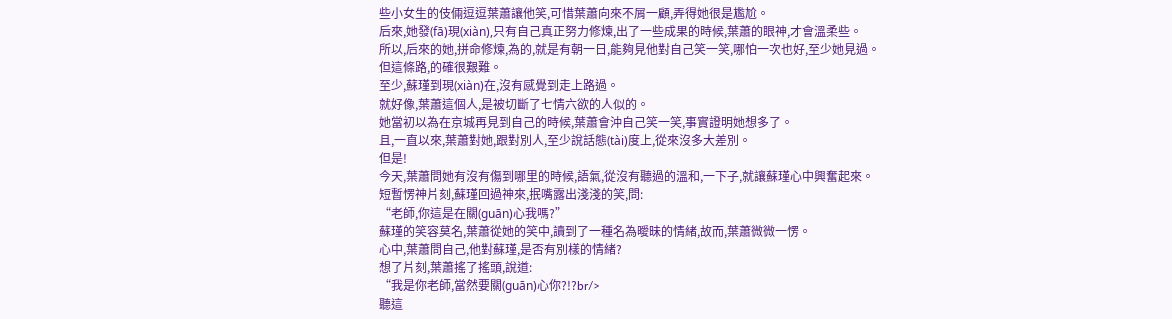些小女生的伎倆逗逗葉蕭讓他笑,可惜葉蕭向來不屑一顧,弄得她很是尷尬。
后來,她發(fā)現(xiàn),只有自己真正努力修煉,出了一些成果的時候,葉蕭的眼神,才會溫柔些。
所以,后來的她,拼命修煉,為的,就是有朝一日,能夠見他對自己笑一笑,哪怕一次也好,至少她見過。
但這條路,的確很艱難。
至少,蘇瑾到現(xiàn)在,沒有感覺到走上路過。
就好像,葉蕭這個人,是被切斷了七情六欲的人似的。
她當初以為在京城再見到自己的時候,葉蕭會沖自己笑一笑,事實證明她想多了。
且,一直以來,葉蕭對她,跟對別人,至少說話態(tài)度上,從來沒多大差別。
但是!
今天,葉蕭問她有沒有傷到哪里的時候,語氣,從沒有聽過的溫和,一下子,就讓蘇瑾心中興奮起來。
短暫愣神片刻,蘇瑾回過神來,抿嘴露出淺淺的笑,問:
“老師,你這是在關(guān)心我嗎?”
蘇瑾的笑容莫名,葉蕭從她的笑中,讀到了一種名為曖昧的情緒,故而,葉蕭微微一愣。
心中,葉蕭問自己,他對蘇瑾,是否有別樣的情緒?
想了片刻,葉蕭搖了搖頭,說道:
“我是你老師,當然要關(guān)心你?!?br/>
聽這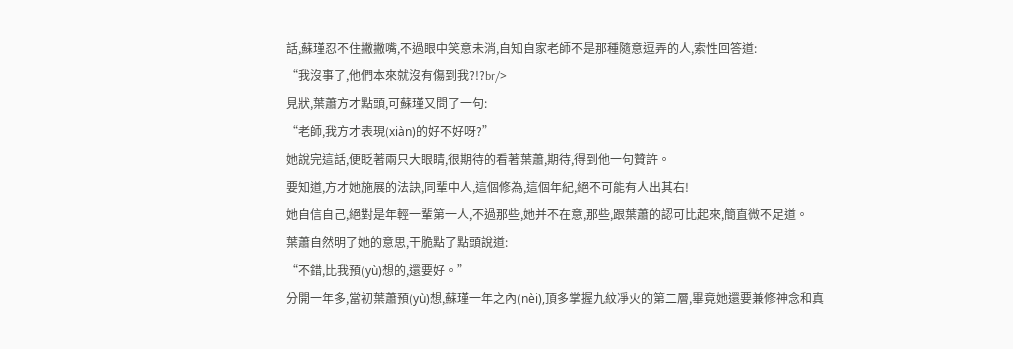話,蘇瑾忍不住撇撇嘴,不過眼中笑意未消,自知自家老師不是那種隨意逗弄的人,索性回答道:
“我沒事了,他們本來就沒有傷到我?!?br/>
見狀,葉蕭方才點頭,可蘇瑾又問了一句:
“老師,我方才表現(xiàn)的好不好呀?”
她說完這話,便眨著兩只大眼睛,很期待的看著葉蕭,期待,得到他一句贊許。
要知道,方才她施展的法訣,同輩中人,這個修為,這個年紀,絕不可能有人出其右!
她自信自己,絕對是年輕一輩第一人,不過那些,她并不在意,那些,跟葉蕭的認可比起來,簡直微不足道。
葉蕭自然明了她的意思,干脆點了點頭說道:
“不錯,比我預(yù)想的,還要好。”
分開一年多,當初葉蕭預(yù)想,蘇瑾一年之內(nèi),頂多掌握九紋凈火的第二層,畢竟她還要兼修神念和真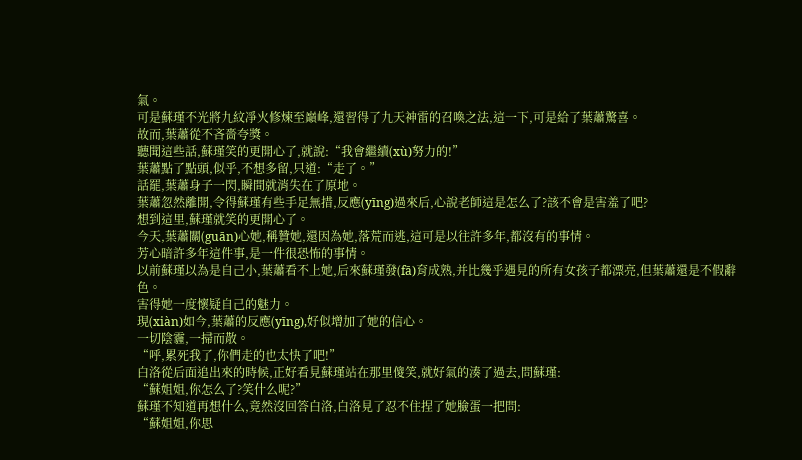氣。
可是蘇瑾不光將九紋凈火修煉至巔峰,還習得了九天神雷的召喚之法,這一下,可是給了葉蕭驚喜。
故而,葉蕭從不吝嗇夸獎。
聽聞這些話,蘇瑾笑的更開心了,就說:“我會繼續(xù)努力的!”
葉蕭點了點頭,似乎,不想多留,只道:“走了。”
話罷,葉蕭身子一閃,瞬間就消失在了原地。
葉蕭忽然離開,令得蘇瑾有些手足無措,反應(yīng)過來后,心說老師這是怎么了?該不會是害羞了吧?
想到這里,蘇瑾就笑的更開心了。
今天,葉蕭關(guān)心她,稱贊她,還因為她,落荒而逃,這可是以往許多年,都沒有的事情。
芳心暗許多年這件事,是一件很恐怖的事情。
以前蘇瑾以為是自己小,葉蕭看不上她,后來蘇瑾發(fā)育成熟,并比幾乎遇見的所有女孩子都漂亮,但葉蕭還是不假辭色。
害得她一度懷疑自己的魅力。
現(xiàn)如今,葉蕭的反應(yīng),好似增加了她的信心。
一切陰霾,一掃而散。
“呼,累死我了,你們走的也太快了吧!”
白洛從后面追出來的時候,正好看見蘇瑾站在那里傻笑,就好氣的湊了過去,問蘇瑾:
“蘇姐姐,你怎么了?笑什么呢?”
蘇瑾不知道再想什么,竟然沒回答白洛,白洛見了忍不住捏了她臉蛋一把問:
“蘇姐姐,你思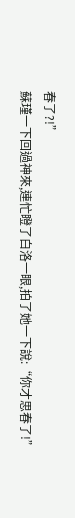春了?!”
蘇瑾一下回過神來,連忙瞪了白洛一眼,拍了她一下說:“你才思春了!”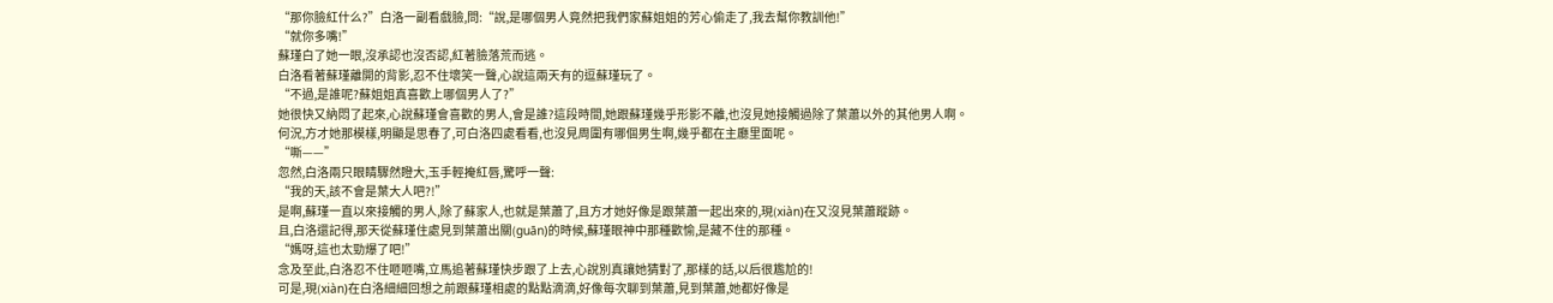“那你臉紅什么?”白洛一副看戲臉,問:“說,是哪個男人竟然把我們家蘇姐姐的芳心偷走了,我去幫你教訓他!”
“就你多嘴!”
蘇瑾白了她一眼,沒承認也沒否認,紅著臉落荒而逃。
白洛看著蘇瑾離開的背影,忍不住壞笑一聲,心說這兩天有的逗蘇瑾玩了。
“不過,是誰呢?蘇姐姐真喜歡上哪個男人了?”
她很快又納悶了起來,心說蘇瑾會喜歡的男人,會是誰?這段時間,她跟蘇瑾幾乎形影不離,也沒見她接觸過除了葉蕭以外的其他男人啊。
何況,方才她那模樣,明顯是思春了,可白洛四處看看,也沒見周圍有哪個男生啊,幾乎都在主廳里面呢。
“嘶——”
忽然,白洛兩只眼睛驟然瞪大,玉手輕掩紅唇,驚呼一聲:
“我的天,該不會是葉大人吧?!”
是啊,蘇瑾一直以來接觸的男人,除了蘇家人,也就是葉蕭了,且方才她好像是跟葉蕭一起出來的,現(xiàn)在又沒見葉蕭蹤跡。
且,白洛還記得,那天從蘇瑾住處見到葉蕭出關(guān)的時候,蘇瑾眼神中那種歡愉,是藏不住的那種。
“媽呀,這也太勁爆了吧!”
念及至此,白洛忍不住咂咂嘴,立馬追著蘇瑾快步跟了上去,心說別真讓她猜對了,那樣的話,以后很尷尬的!
可是,現(xiàn)在白洛細細回想之前跟蘇瑾相處的點點滴滴,好像每次聊到葉蕭,見到葉蕭,她都好像是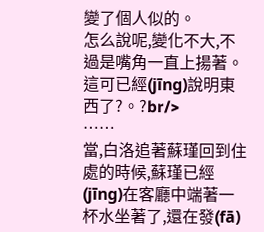變了個人似的。
怎么說呢,變化不大,不過是嘴角一直上揚著。
這可已經(jīng)說明東西了?。?br/>
……
當,白洛追著蘇瑾回到住處的時候,蘇瑾已經(jīng)在客廳中端著一杯水坐著了,還在發(fā)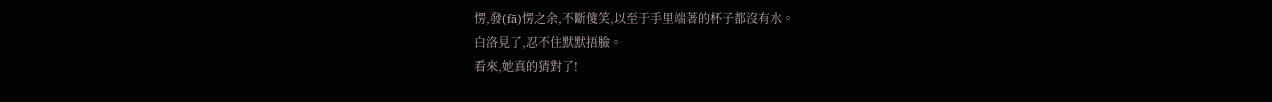愣,發(fā)愣之余,不斷傻笑,以至于手里端著的杯子都沒有水。
白洛見了,忍不住默默捂臉。
看來,她真的猜對了!